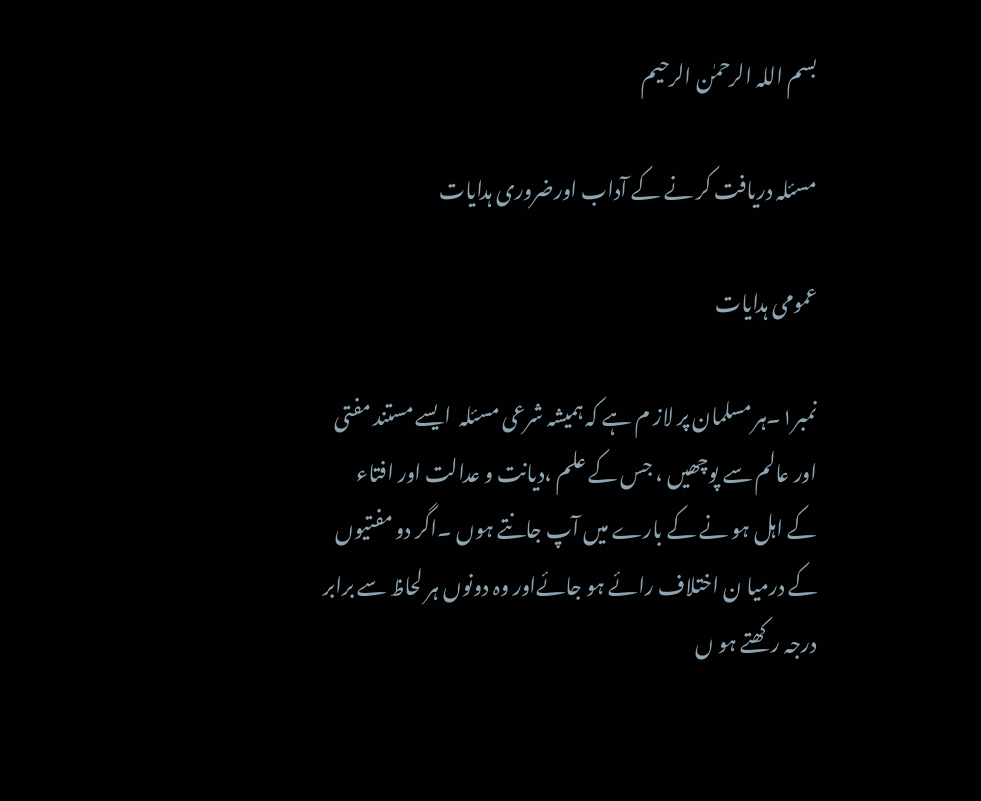بسم اللہ الرحمٰن الرحیم

مسئلہ دریافت کر نے کے آداب اورضروری ہدایات

عمومی ہدایات

نمبر۱۔ہر مسلمان پر لاز م ہے کہ ہمیشہ شرعی مسئلہ  ایسے مستند مفتی اور عالم سے پوچھیں ، جس کے علم ،دیانت و عدالت اور افتاء کے اہل ہو نے کے بارے میں آپ جانتے ہوں ۔اگر دو مفتیوں کے درمیا ن اختلاف رائے ہو جائےاور وہ دونوں ہر لحاظ سے برابر درجہ رکھتے ہو ں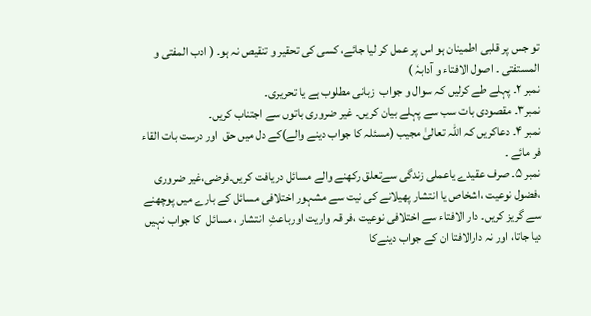تو جس پر قلبی اطمینان ہو اس پر عمل کر لیا جائے، کسی کی تحقیر و تنقیص نہ ہو۔ ( ادب المفتی و المستفتی ۔ اصول الافتاء و آدابہٗ )
نمبر ۲۔ پہلے طے کرلیں کہ سوال و جواب  زبانی مطلوب ہے یا تحریری۔
نمبر۳۔ مقصودی بات سب سے پہلے بیان کریں۔ غیر ضروری باتوں سے اجتناب کریں۔
نمبر ۴۔ دعاکریں کہ اللہ تعالیٰ مجیب (مسئلہ کا جواب دینے والے)کے دل میں حق  اور درست بات القاء فر مائے ۔
نمبر ۵۔ صرف عقیدے یاعملی زندگی سےتعلق رکھنے والے مسائل دریافت کریں۔فرضی،غیر ضروری ،فضول نوعیت ،اشخاص یا انتشار پھیلانے کی نیت سے مشہور اختلافی مسائل کے بارے میں پوچھنے سے گریز کریں۔ دار الافتاء سے اختلافی نوعیت ،فر قہ واریت اورباعثِ  انتشار ، مسائل  کا جواب نہیں دیا جاتا، اور نہ دارالافتا ان کے جواب دینےکا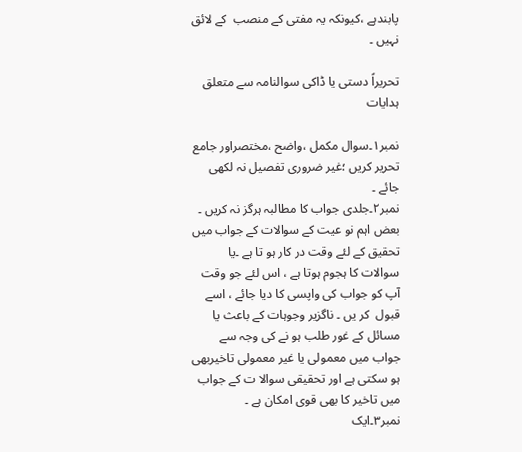پابندہے ،کیونکہ یہ مفتی کے منصب  کے لائق نہیں ۔

تحریراً دستی یا ڈاکی سوالنامہ سے متعلق ہدایات

نمبر۱۔سوال مکمل ،واضح ،مختصراور جامع تحریر کریں ؛غیر ضروری تفصیل نہ لکھی جائے ۔
نمبر۲۔جلدی جواب کا مطالبہ ہرگز نہ کریں ۔ بعض اہم نو عیت کے سوالات کے جواب میں تحقیق کے لئے وقت در کار ہو تا ہے ۔یا سوالات کا ہجوم ہوتا ہے ، اس لئے جو وقت آپ کو جواب کی واپسی کا دیا جائے ، اسے قبول  کر یں ۔ ناگزیر وجوہات کے باعث یا مسائل کے غور طلب ہو نے کی وجہ سے جواب میں معمولی یا غیر معمولی تاخیربھی ہو سکتی ہے اور تحقیقی سوالا ت کے جواب میں تاخیر کا بھی قوی امکان ہے ۔
نمبر۳۔ایک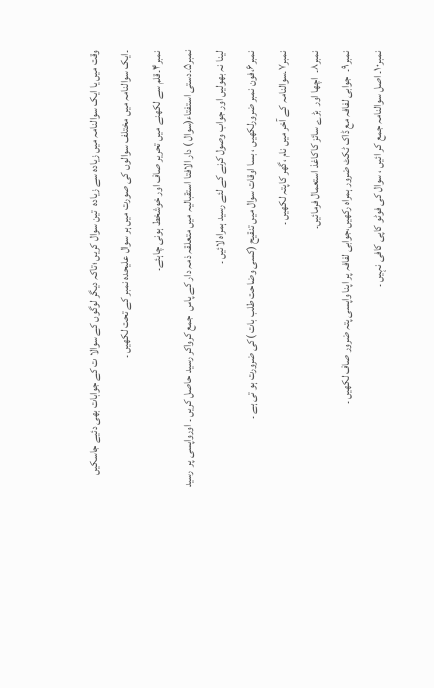وقت میں یا ایک سوالنامہ میں زیادہ سے زیادہ  تین سوال کریں ؛تاکہ دیگر لوگوں کے سوالا ت کے جوابات بھی دئیے جاسکیں ۔ایک سوالنامہ میں مختلف سوالوں کی صورت میں ہر سوال علیحدہ نمبر کے تحت لکھیں ۔
نمبر۴۔قلم سے لکھنے میں تحریر صاف اور خوشخط ہونی چاہئے۔
نمبر۵۔دستی استفتاء(سوال ) دار الافتا استقبالیہ میں متعلقہ ذمہ دار کے پاس  جمع کرواکر رسید حاصل کریں ۔ اورواپسی پر  رسید لینا نہ بھولیں اور جواب وصول کرنے کے لئے رسید ہمراہ لائیں ۔
نمبر۶،فون نمبر ضرورلکھیں ، بسا اوقات سوال میں تنقیح (کسی وضاحت طلب بات )کی ضرورت ہو تی ہے ۔
نمبر۷۔سوالنامہ کے آخر میں نام ،گھر کاپتہ لکھیں ۔
نمبر۸۔  اچھا اور  بڑے سائز کاکاغذ استعمال فرمائیں۔
نمبر۹۔  جوابی لفافہ مع ڈاک ٹکٹ ضرور ہمراہ رکھیں،جوابی لفافہ پر اپنا واپسی پتہ ضرور صاف لکھیں ۔
نمبر۱۰۔ اصل سوالنامہ جمع کر ائیں ، سوال کی فوٹو کاپی کافی نہیں ۔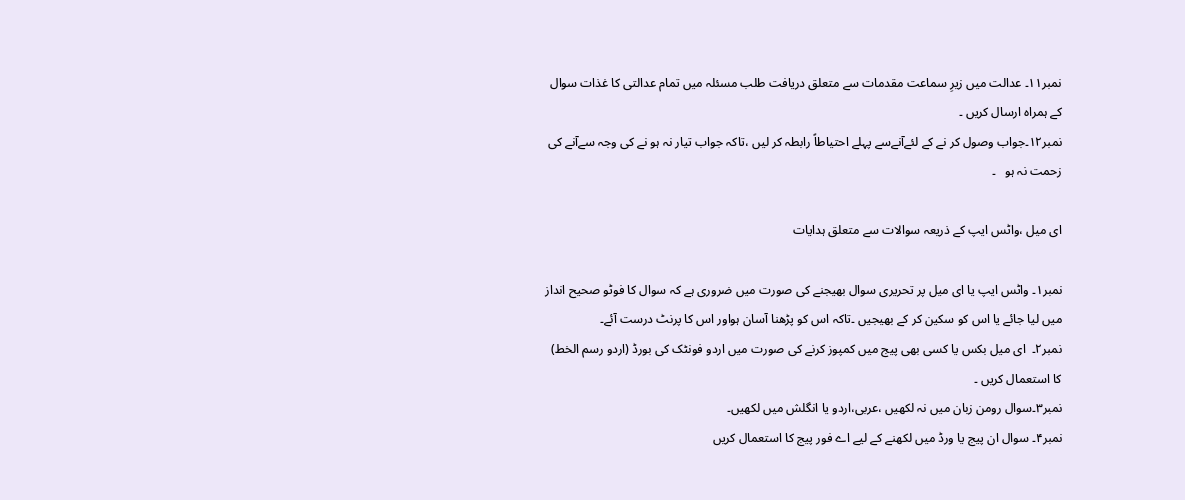نمبر۱۱۔ عدالت میں زیرِ سماعت مقدمات سے متعلق دریافت طلب مسئلہ میں تمام عدالتی کا غذات سوال کے ہمراہ ارسال کریں ۔
نمبر۱۲۔جواب وصول کر نے کے لئےآنےسے پہلے احتیاطاً رابطہ کر لیں ،تاکہ جواب تیار نہ ہو نے کی وجہ سےآنے کی زحمت نہ ہو   ۔

ای میل ،واٹس ایپ کے ذریعہ سوالات سے متعلق ہدایات

نمبر۱۔ واٹس ایپ یا ای میل پر تحریری سوال بھیجنے کی صورت میں ضروری ہے کہ سوال کا فوٹو صحیح انداز میں لیا جائے یا اس کو سکین کر کے بھیجیں ۔تاکہ اس کو پڑھنا آسان ہواور اس کا پرنٹ درست آئے۔
نمبر۲۔  ای میل بکس یا کسی بھی پیج میں کمپوز کرنے کی صورت میں اردو فونٹک کی بورڈ (اردو رسم الخط) کا استعمال کریں ۔
نمبر۳۔سوال رومن زبان میں نہ لکھیں ،عربی،اردو یا انگلش میں لکھیں۔
نمبر۴۔ سوال ان پیج یا ورڈ میں لکھنے کے لیے اے فور پیج کا استعمال کریں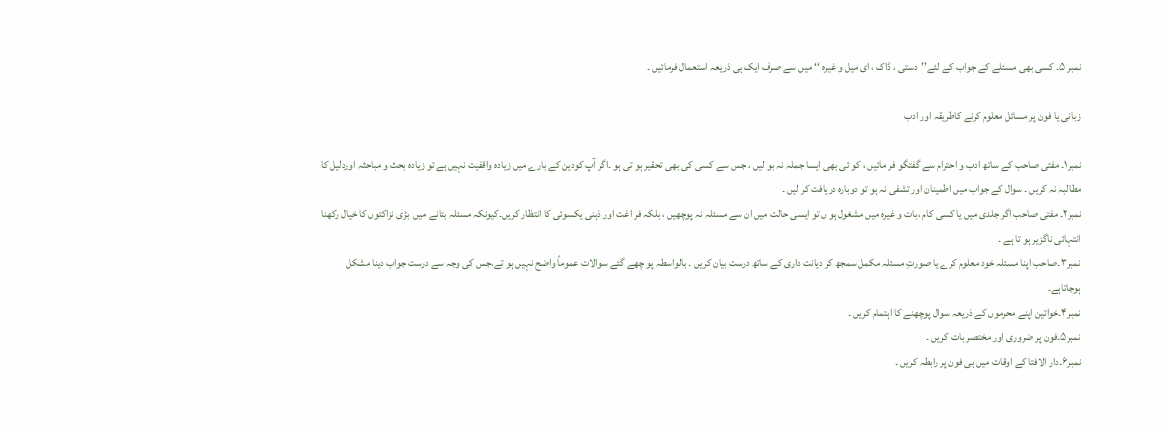نمبر ۵۔ کسی بھی مسئلے کے جواب کے لئے’’دستی ، ڈاک ، ای میل و غیرہ ‘‘ میں سے صرف ایک ہی ذریعہ استعمال فرمائیں ۔

زبانی یا فون پر مسائل معلوم کرنے کاطریقہ اور ادب

نمبر۱۔ مفتی صاحب کے ساتھ ادب و احترام سے گفتگو فر مائیں ، کو ئی بھی ایسا جملہ نہ بو لیں ، جس سے کسی کی بھی تحقیر ہو تی ہو ۔اگر آپ کودین کے بارے میں زیادہ واقفیت نہیں ہے تو زیادہ بحث و مباحثہ اوردلیل کا مطالبہ نہ کریں ۔ سوال کے جواب میں اطمینان اور تشفی نہ ہو تو دوبارہ دریافت کر لیں ۔
نمبر۲۔ مفتی صاحب اگر جلدی میں یا کسی کام ،بات و غیرہ میں مشغول ہو ں تو ایسی حالت میں ان سے مسئلہ نہ پوچھیں ، بلکہ فر اغت اور ذہنی یکسوئی کا انتظار کریں۔کیونکہ مسئلہ بتانے میں  بڑی نزاکتوں کا خیال رکھنا انتہائی ناگزیر ہو تا ہے ۔
نمبر۳۔صاحب اپنا مسئلہ خود معلوم کرے یا صورتِ مسئلہ مکمل سمجھ کر دیانت داری کے ساتھ درست بیان کریں ۔ بالواسطہ پو چھے گئے سوالات عموماً واضح نہیں ہو تے،جس کی وجہ سے درست جواب دینا مشکل ہوجاتاہے۔
نمبر۴۔خواتین اپنے محرموں کے ذریعہ سوال پوچھنے کا اہتمام کریں ۔
نمبر۵۔فون پر ضروری اور مختصر بات کریں ۔
نمبر۶۔دار الافتا کے اوقات میں ہی فون پر رابطہ کریں ۔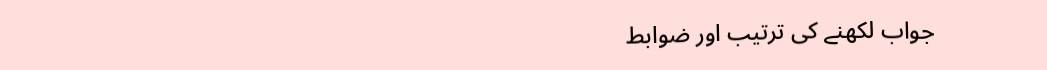جواب لکھنے کی ترتیب اور ضوابط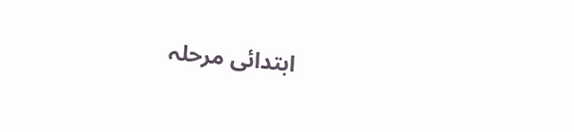ابتدائی مرحلہ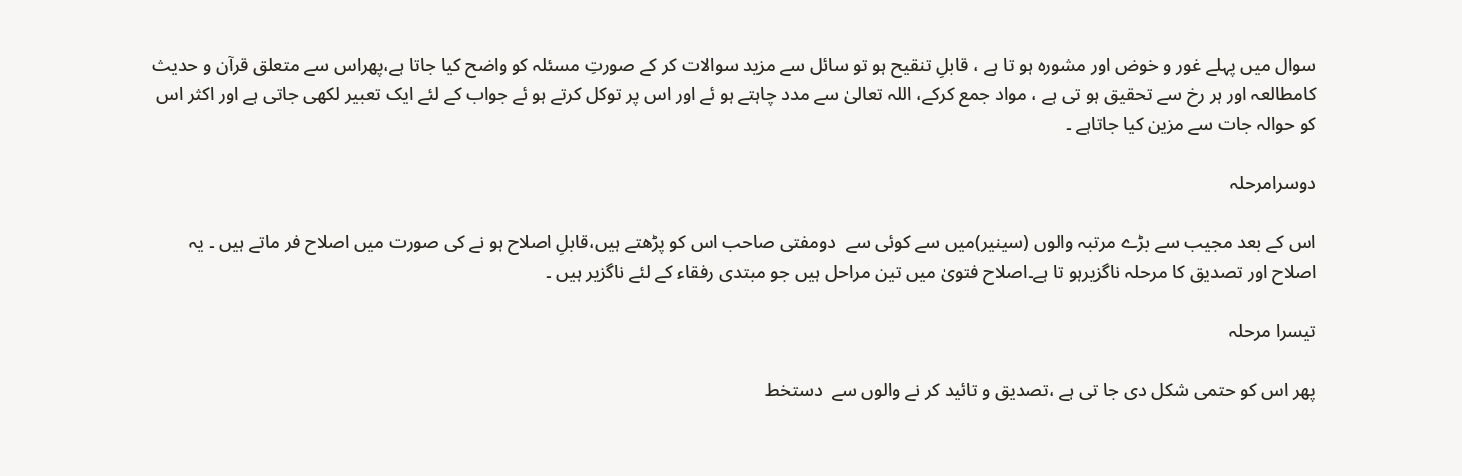سوال میں پہلے غور و خوض اور مشورہ ہو تا ہے ، قابلِ تنقیح ہو تو سائل سے مزید سوالات کر کے صورتِ مسئلہ کو واضح کیا جاتا ہے،پھراس سے متعلق قرآن و حدیث کامطالعہ اور ہر رخ سے تحقیق ہو تی ہے ، مواد جمع کرکے، اللہ تعالیٰ سے مدد چاہتے ہو ئے اور اس پر توکل کرتے ہو ئے جواب کے لئے ایک تعبیر لکھی جاتی ہے اور اکثر اس کو حوالہ جات سے مزین کیا جاتاہے ۔

دوسرامرحلہ

اس کے بعد مجیب سے بڑے مرتبہ والوں (سینیر)میں سے کوئی سے  دومفتی صاحب اس کو پڑھتے ہیں،قابلِ اصلاح ہو نے کی صورت میں اصلاح فر ماتے ہیں ۔ یہ اصلاح اور تصدیق کا مرحلہ ناگزیرہو تا ہے۔اصلاح فتویٰ میں تین مراحل ہیں جو مبتدی رفقاء کے لئے ناگزیر ہیں ۔

تیسرا مرحلہ

پھر اس کو حتمی شکل دی جا تی ہے ،تصدیق و تائید کر نے والوں سے  دستخط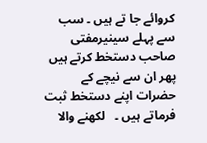کروائے جا تے ہیں ۔ سب سے پہلے سینیرمفتی صاحب دستخط کرتے ہیں پھر ان سے نیچے کے حضرات اپنے دستخط ثبت فرماتے ہیں ۔   لکھنے والا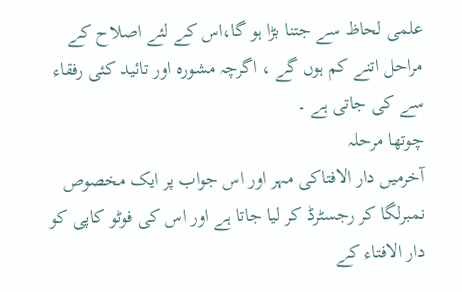علمی لحاظ سے جتنا بڑا ہو گا،اس کے لئے اصلاح کے مراحل اتنے کم ہوں گے ، اگرچہ مشورہ اور تائید کئی رفقاء سے کی جاتی ہے ۔
چوتھا مرحلہ
آخرمیں دار الافتاکی مہر اور اس جواب پر ایک مخصوص نمبرلگا کر رجسٹرڈ کر لیا جاتا ہے اور اس کی فوٹو کاپی کو دار الافتاء کے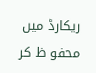ریکارڈ میں محفو ظ کر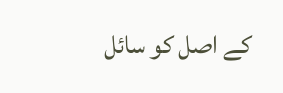کے اصل کو سائل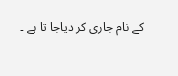کے نام جاری کر دیاجا تا ہے ۔